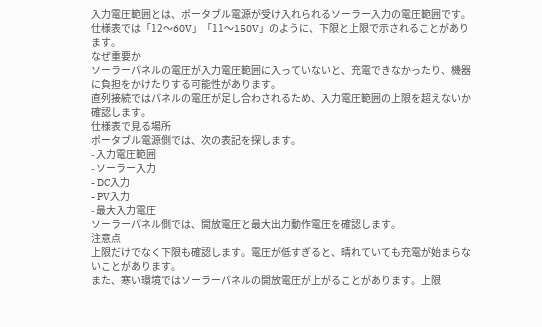入力電圧範囲とは、ポータブル電源が受け入れられるソーラー入力の電圧範囲です。
仕様表では「12〜60V」「11〜150V」のように、下限と上限で示されることがあります。
なぜ重要か
ソーラーパネルの電圧が入力電圧範囲に入っていないと、充電できなかったり、機器に負担をかけたりする可能性があります。
直列接続ではパネルの電圧が足し合わされるため、入力電圧範囲の上限を超えないか確認します。
仕様表で見る場所
ポータブル電源側では、次の表記を探します。
- 入力電圧範囲
- ソーラー入力
- DC入力
- PV入力
- 最大入力電圧
ソーラーパネル側では、開放電圧と最大出力動作電圧を確認します。
注意点
上限だけでなく下限も確認します。電圧が低すぎると、晴れていても充電が始まらないことがあります。
また、寒い環境ではソーラーパネルの開放電圧が上がることがあります。上限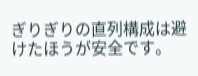ぎりぎりの直列構成は避けたほうが安全です。